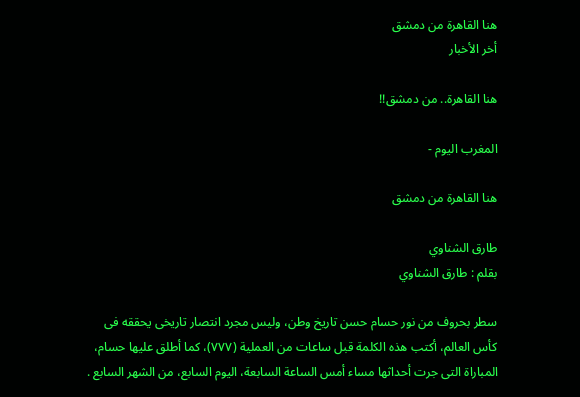هنا القاهرة من دمشق
أخر الأخبار

هنا القاهرة.. من دمشق!!

المغرب اليوم -

هنا القاهرة من دمشق

طارق الشناوي
بقلم : طارق الشناوي

سطر بحروف من نور حسام حسن تاريخ وطن، وليس مجرد انتصار تاريخى يحققه فى كأس العالم، أكتب هذه الكلمة قبل ساعات من العملية (٧٧٧)، كما أطلق عليها حسام، المباراة التى جرت أحداثها مساء أمس الساعة السابعة، اليوم السابع، من الشهر السابع .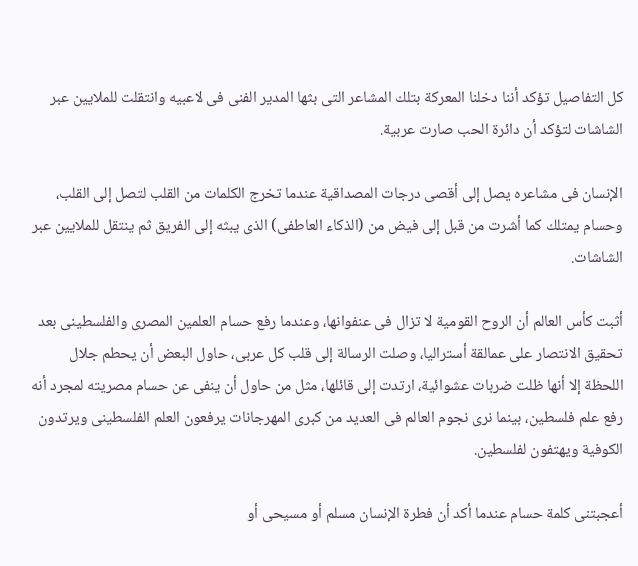كل التفاصيل تؤكد أننا دخلنا المعركة بتلك المشاعر التى بثها المدير الفنى فى لاعبيه وانتقلت للملايين عبر الشاشات لتؤكد أن دائرة الحب صارت عربية.

الإنسان فى مشاعره يصل إلى أقصى درجات المصداقية عندما تخرج الكلمات من القلب لتصل إلى القلب، وحسام يمتلك كما أشرت من قبل إلى فيض من (الذكاء العاطفى) الذى يبثه إلى الفريق ثم ينتقل للملايين عبر الشاشات.

أثبت كأس العالم أن الروح القومية لا تزال فى عنفوانها، وعندما رفع حسام العلمين المصرى والفلسطينى بعد تحقيق الانتصار على عمالقة أستراليا، وصلت الرسالة إلى قلب كل عربى، حاول البعض أن يحطم جلال اللحظة إلا أنها ظلت ضربات عشوائية، ارتدت إلى قائلها، مثل من حاول أن ينفى عن حسام مصريته لمجرد أنه رفع علم فلسطين، بينما نرى نجوم العالم فى العديد من كبرى المهرجانات يرفعون العلم الفلسطينى ويرتدون الكوفية ويهتفون لفلسطين.

أعجبتنى كلمة حسام عندما أكد أن فطرة الإنسان مسلم أو مسيحى أو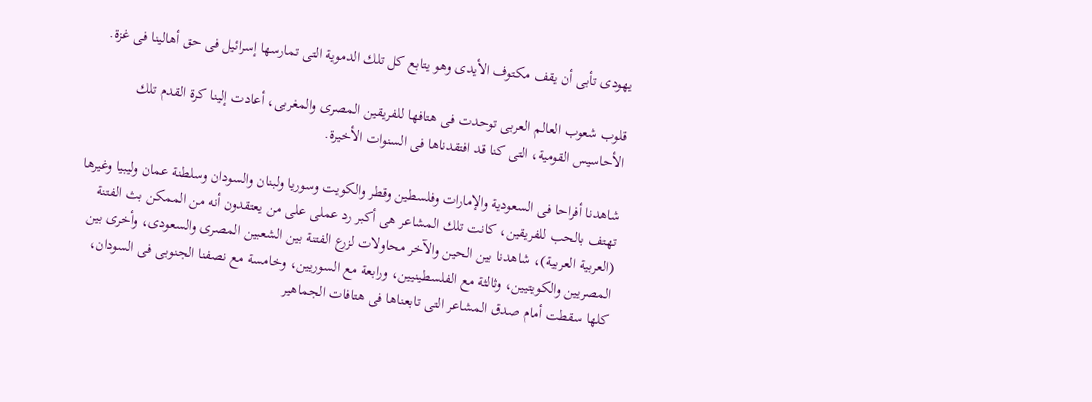يهودى تأبى أن يقف مكتوف الأيدى وهو يتابع كل تلك الدموية التى تمارسها إسرائيل فى حق أهالينا فى غزة.

قلوب شعوب العالم العربى توحدت فى هتافها للفريقين المصرى والمغربى، أعادت إلينا كرة القدم تلك الأحاسيس القومية، التى كنا قد افتقدناها فى السنوات الأخيرة.

شاهدنا أفراحا فى السعودية والإمارات وفلسطين وقطر والكويت وسوريا ولبنان والسودان وسلطنة عمان وليبيا وغيرها تهتف بالحب للفريقين، كانت تلك المشاعر هى أكبر رد عملى على من يعتقدون أنه من الممكن بث الفتنة (العربية العربية)، شاهدنا بين الحين والآخر محاولات لزرع الفتنة بين الشعبين المصرى والسعودى، وأخرى بين المصريين والكويتيين، وثالثة مع الفلسطينيين، ورابعة مع السوريين، وخامسة مع نصفنا الجنوبى فى السودان، كلها سقطت أمام صدق المشاعر التى تابعناها فى هتافات الجماهير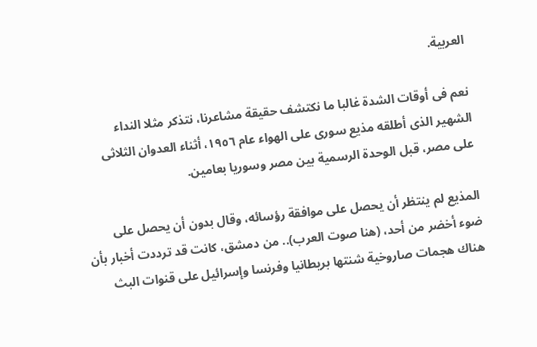العربية.

نعم فى أوقات الشدة غالبا ما نكتشف حقيقة مشاعرنا، نتذكر مثلا النداء الشهير الذى أطلقه مذيع سورى على الهواء عام ١٩٥٦، أثناء العدوان الثلاثى على مصر، قبل الوحدة الرسمية بين مصر وسوريا بعامين.

المذيع لم ينتظر أن يحصل على موافقة رؤسائه، وقال بدون أن يحصل على ضوء أخضر من أحد، (هنا صوت العرب).. من دمشق، كانت قد ترددت أخبار بأن هناك هجمات صاروخية شنتها بريطانيا وفرنسا وإسرائيل على قنوات البث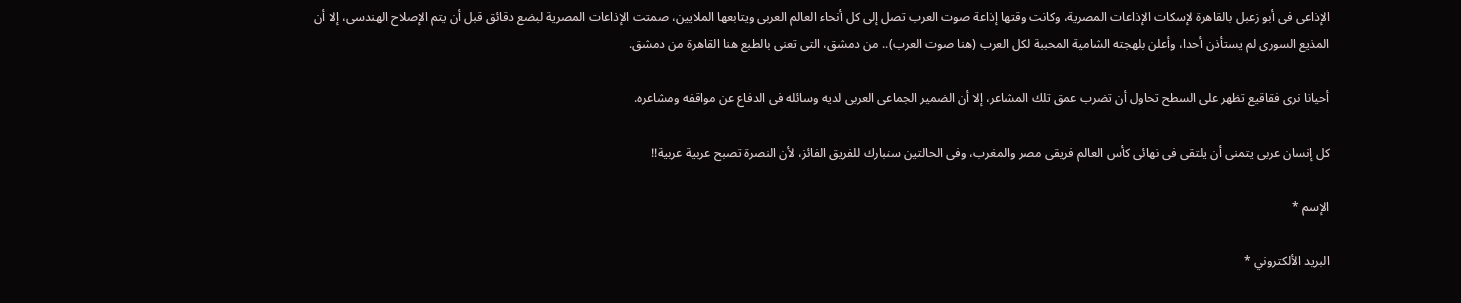الإذاعى فى أبو زعبل بالقاهرة لإسكات الإذاعات المصرية، وكانت وقتها إذاعة صوت العرب تصل إلى كل أنحاء العالم العربى ويتابعها الملايين، صمتت الإذاعات المصرية لبضع دقائق قبل أن يتم الإصلاح الهندسى، إلا أن المذيع السورى لم يستأذن أحدا، وأعلن بلهجته الشامية المحببة لكل العرب (هنا صوت العرب).. من دمشق، التى تعنى بالطبع هنا القاهرة من دمشق.

أحيانا نرى فقاقيع تظهر على السطح تحاول أن تضرب عمق تلك المشاعر، إلا أن الضمير الجماعى العربى لديه وسائله فى الدفاع عن مواقفه ومشاعره.

كل إنسان عربى يتمنى أن يلتقى فى نهائى كأس العالم فريقى مصر والمغرب، وفى الحالتين سنبارك للفريق الفائز، لأن النصرة تصبح عربية عربية!!

الإسم *

البريد الألكتروني *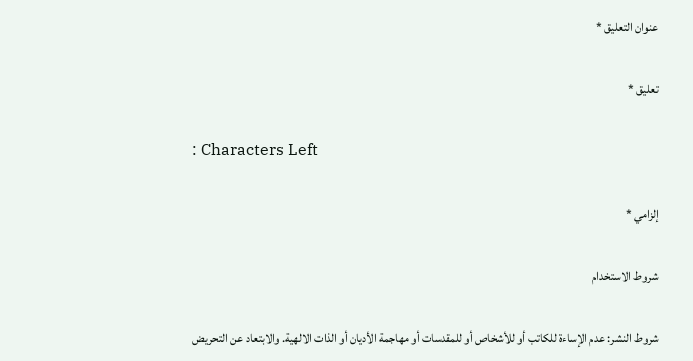عنوان التعليق *

تعليق *

: Characters Left

إلزامي *

شروط الاستخدام

شروط النشر: عدم الإساءة للكاتب أو للأشخاص أو للمقدسات أو مهاجمة الأديان أو الذات الالهية. والابتعاد عن التحريض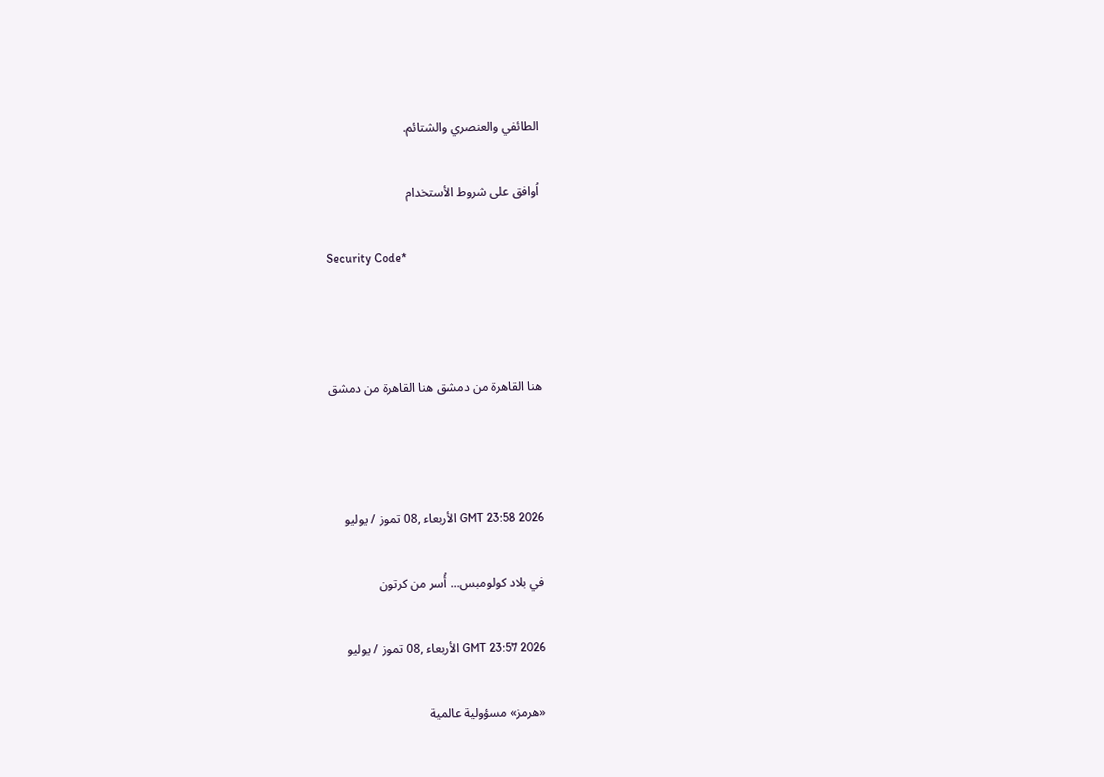الطائفي والعنصري والشتائم.

اُوافق على شروط الأستخدام

Security Code*



هنا القاهرة من دمشق هنا القاهرة من دمشق



GMT 23:58 2026 الأربعاء ,08 تموز / يوليو

في بلاد كولومبس... أُسر من كرتون

GMT 23:57 2026 الأربعاء ,08 تموز / يوليو

«هرمز» مسؤولية عالمية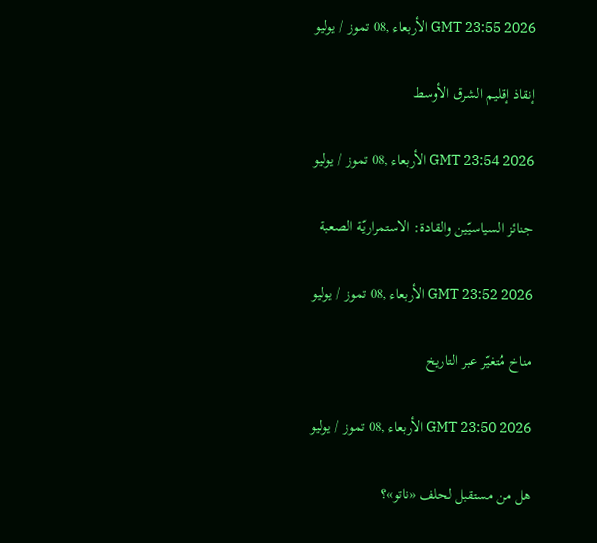GMT 23:55 2026 الأربعاء ,08 تموز / يوليو

إنقاذ إقليم الشرق الأوسط

GMT 23:54 2026 الأربعاء ,08 تموز / يوليو

جنائز السياسيّين والقادة: الاستمراريّة الصعبة

GMT 23:52 2026 الأربعاء ,08 تموز / يوليو

مناخ مُتغيّر عبر التاريخ

GMT 23:50 2026 الأربعاء ,08 تموز / يوليو

هل من مستقبل لحلف «ناتو»؟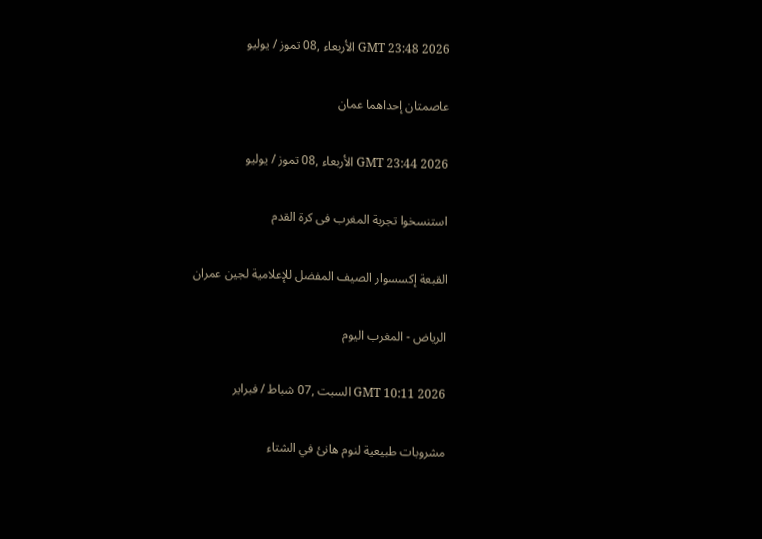GMT 23:48 2026 الأربعاء ,08 تموز / يوليو

عاصمتان إحداهما عمان

GMT 23:44 2026 الأربعاء ,08 تموز / يوليو

استنسخوا تجربة المغرب فى كرة القدم

القبعة إكسسوار الصيف المفضل للإعلامية لجين عمران

الرياض - المغرب اليوم

GMT 10:11 2026 السبت ,07 شباط / فبراير

مشروبات طبيعية لنوم هانئ في الشتاء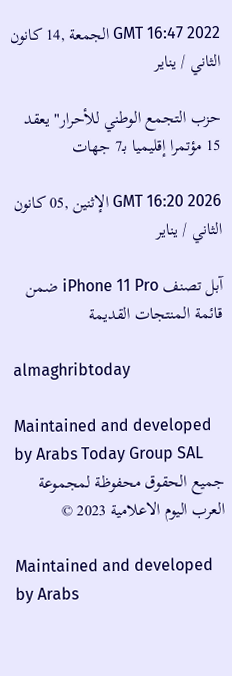GMT 16:47 2022 الجمعة ,14 كانون الثاني / يناير

حزب التجمع الوطني للأحرار" يعقد 15 مؤتمرا إقليميا بـ7 جهات

GMT 16:20 2026 الإثنين ,05 كانون الثاني / يناير

آبل تصنف iPhone 11 Pro ضمن قائمة المنتجات القديمة

almaghribtoday

Maintained and developed by Arabs Today Group SAL
جميع الحقوق محفوظة لمجموعة العرب اليوم الاعلامية 2023 ©

Maintained and developed by Arabs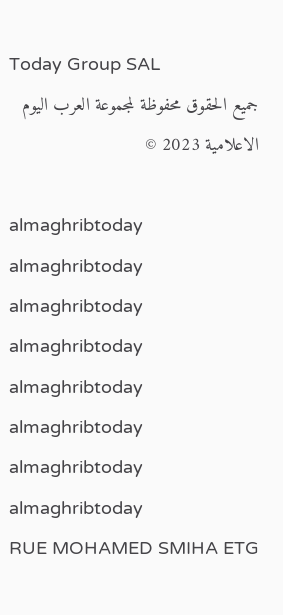Today Group SAL
جميع الحقوق محفوظة لمجموعة العرب اليوم الاعلامية 2023 ©

almaghribtoday almaghribtoday almaghribtoday almaghribtoday
almaghribtoday almaghribtoday almaghribtoday
almaghribtoday
RUE MOHAMED SMIHA ETG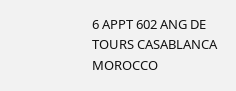6 APPT 602 ANG DE TOURS CASABLANCA MOROCCO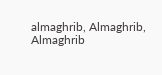almaghrib, Almaghrib, Almaghrib